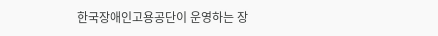한국장애인고용공단이 운영하는 장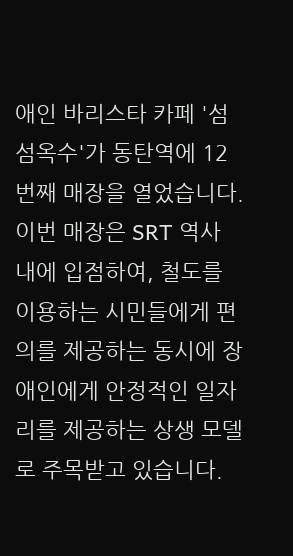애인 바리스타 카페 '섬섬옥수'가 동탄역에 12번째 매장을 열었습니다. 이번 매장은 SRT 역사 내에 입점하여, 철도를 이용하는 시민들에게 편의를 제공하는 동시에 장애인에게 안정적인 일자리를 제공하는 상생 모델로 주목받고 있습니다.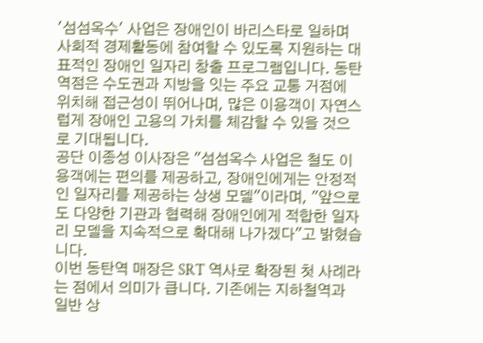'섬섬옥수' 사업은 장애인이 바리스타로 일하며 사회적 경제활동에 참여할 수 있도록 지원하는 대표적인 장애인 일자리 창출 프로그램입니다. 동탄역점은 수도권과 지방을 잇는 주요 교통 거점에 위치해 접근성이 뛰어나며, 많은 이용객이 자연스럽게 장애인 고용의 가치를 체감할 수 있을 것으로 기대됩니다.
공단 이종성 이사장은 "섬섬옥수 사업은 철도 이용객에는 편의를 제공하고, 장애인에게는 안정적인 일자리를 제공하는 상생 모델"이라며, "앞으로도 다양한 기관과 협력해 장애인에게 적합한 일자리 모델을 지속적으로 확대해 나가겠다"고 밝혔습니다.
이번 동탄역 매장은 SRT 역사로 확장된 첫 사례라는 점에서 의미가 큽니다. 기존에는 지하철역과 일반 상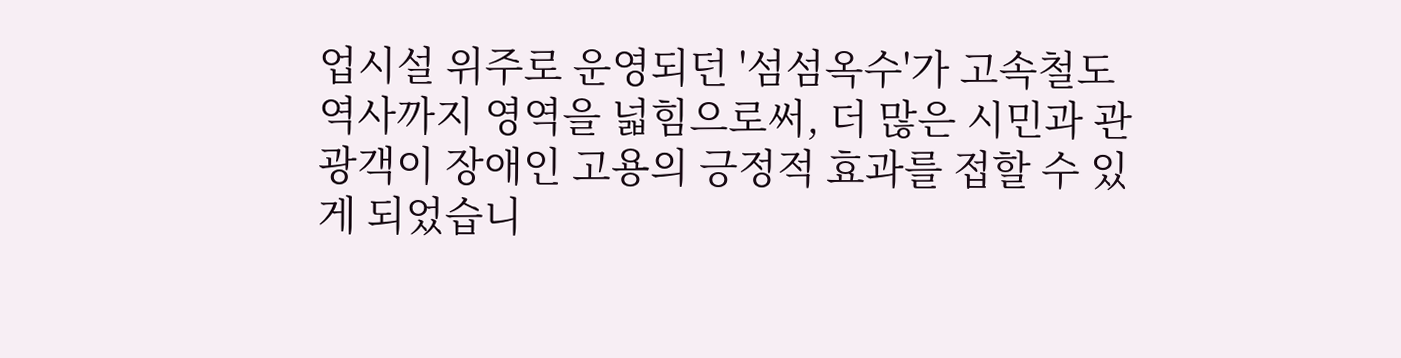업시설 위주로 운영되던 '섬섬옥수'가 고속철도 역사까지 영역을 넓힘으로써, 더 많은 시민과 관광객이 장애인 고용의 긍정적 효과를 접할 수 있게 되었습니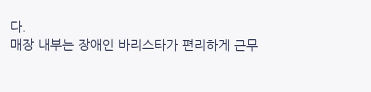다.
매장 내부는 장애인 바리스타가 편리하게 근무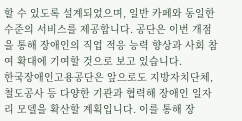할 수 있도록 설계되었으며, 일반 카페와 동일한 수준의 서비스를 제공합니다. 공단은 이번 개점을 통해 장애인의 직업 적응 능력 향상과 사회 참여 확대에 기여할 것으로 보고 있습니다.
한국장애인고용공단은 앞으로도 지방자치단체, 철도공사 등 다양한 기관과 협력해 장애인 일자리 모델을 확산할 계획입니다. 이를 통해 장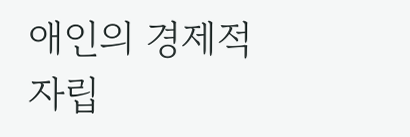애인의 경제적 자립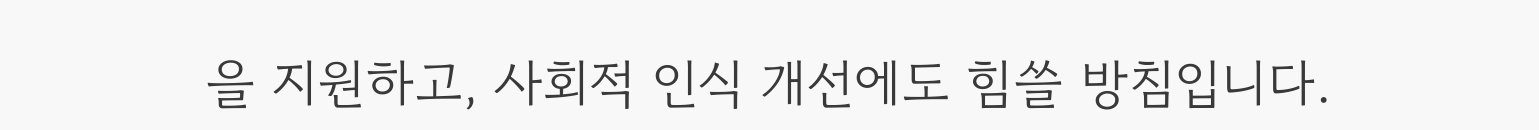을 지원하고, 사회적 인식 개선에도 힘쓸 방침입니다.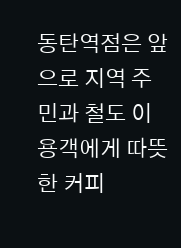동탄역점은 앞으로 지역 주민과 철도 이용객에게 따뜻한 커피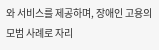와 서비스를 제공하며, 장애인 고용의 모범 사례로 자리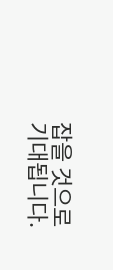잡을 것으로 기대됩니다.